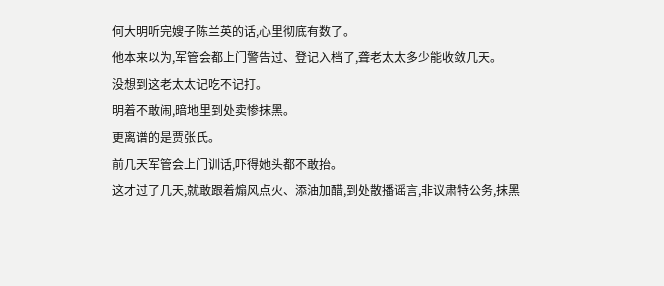何大明听完嫂子陈兰英的话,心里彻底有数了。
他本来以为,军管会都上门警告过、登记入档了,聋老太太多少能收敛几天。
没想到这老太太记吃不记打。
明着不敢闹,暗地里到处卖惨抹黑。
更离谱的是贾张氏。
前几天军管会上门训话,吓得她头都不敢抬。
这才过了几天,就敢跟着煽风点火、添油加醋,到处散播谣言,非议肃特公务,抹黑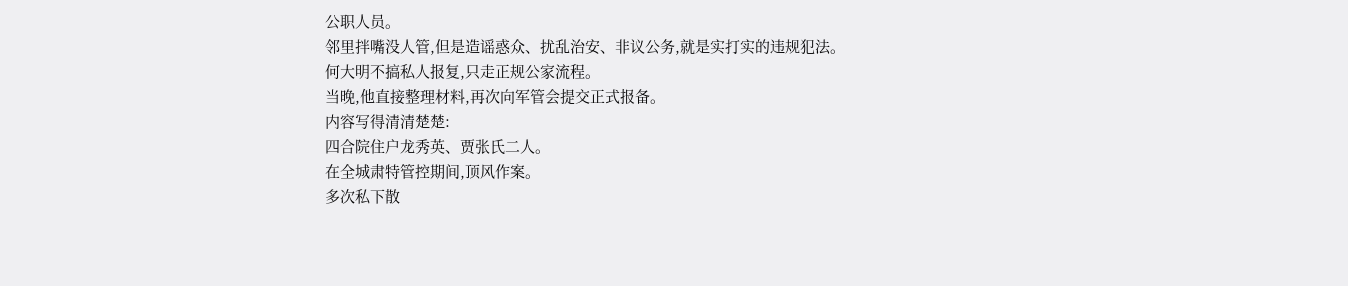公职人员。
邻里拌嘴没人管,但是造谣惑众、扰乱治安、非议公务,就是实打实的违规犯法。
何大明不搞私人报复,只走正规公家流程。
当晚,他直接整理材料,再次向军管会提交正式报备。
内容写得清清楚楚:
四合院住户龙秀英、贾张氏二人。
在全城肃特管控期间,顶风作案。
多次私下散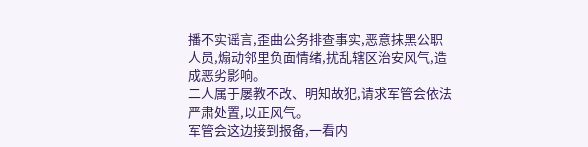播不实谣言,歪曲公务排查事实,恶意抹黑公职人员,煽动邻里负面情绪,扰乱辖区治安风气,造成恶劣影响。
二人属于屡教不改、明知故犯,请求军管会依法严肃处置,以正风气。
军管会这边接到报备,一看内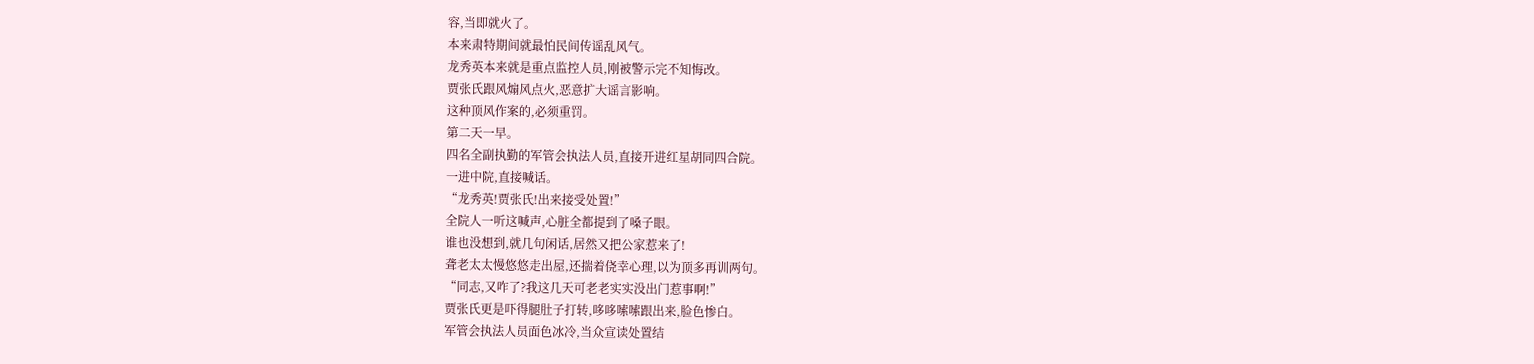容,当即就火了。
本来肃特期间就最怕民间传谣乱风气。
龙秀英本来就是重点监控人员,刚被警示完不知悔改。
贾张氏跟风煽风点火,恶意扩大谣言影响。
这种顶风作案的,必须重罚。
第二天一早。
四名全副执勤的军管会执法人员,直接开进红星胡同四合院。
一进中院,直接喊话。
“龙秀英!贾张氏!出来接受处置!”
全院人一听这喊声,心脏全都提到了嗓子眼。
谁也没想到,就几句闲话,居然又把公家惹来了!
聋老太太慢悠悠走出屋,还揣着侥幸心理,以为顶多再训两句。
“同志,又咋了?我这几天可老老实实没出门惹事啊!”
贾张氏更是吓得腿肚子打转,哆哆嗦嗦跟出来,脸色惨白。
军管会执法人员面色冰冷,当众宣读处置结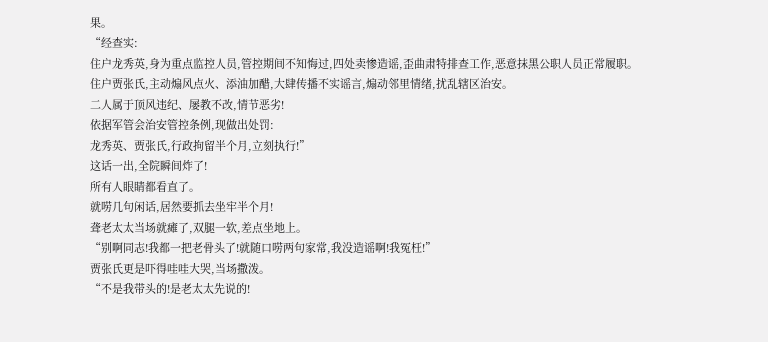果。
“经查实:
住户龙秀英,身为重点监控人员,管控期间不知悔过,四处卖惨造谣,歪曲肃特排查工作,恶意抹黑公职人员正常履职。
住户贾张氏,主动煽风点火、添油加醋,大肆传播不实谣言,煽动邻里情绪,扰乱辖区治安。
二人属于顶风违纪、屡教不改,情节恶劣!
依据军管会治安管控条例,现做出处罚:
龙秀英、贾张氏,行政拘留半个月,立刻执行!”
这话一出,全院瞬间炸了!
所有人眼睛都看直了。
就唠几句闲话,居然要抓去坐牢半个月!
聋老太太当场就瘫了,双腿一软,差点坐地上。
“别啊同志!我都一把老骨头了!就随口唠两句家常,我没造谣啊!我冤枉!”
贾张氏更是吓得哇哇大哭,当场撒泼。
“不是我带头的!是老太太先说的!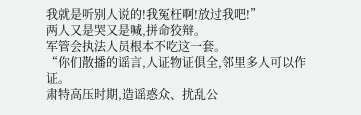我就是听别人说的!我冤枉啊!放过我吧!”
两人又是哭又是喊,拼命狡辩。
军管会执法人员根本不吃这一套。
“你们散播的谣言,人证物证俱全,邻里多人可以作证。
肃特高压时期,造谣惑众、扰乱公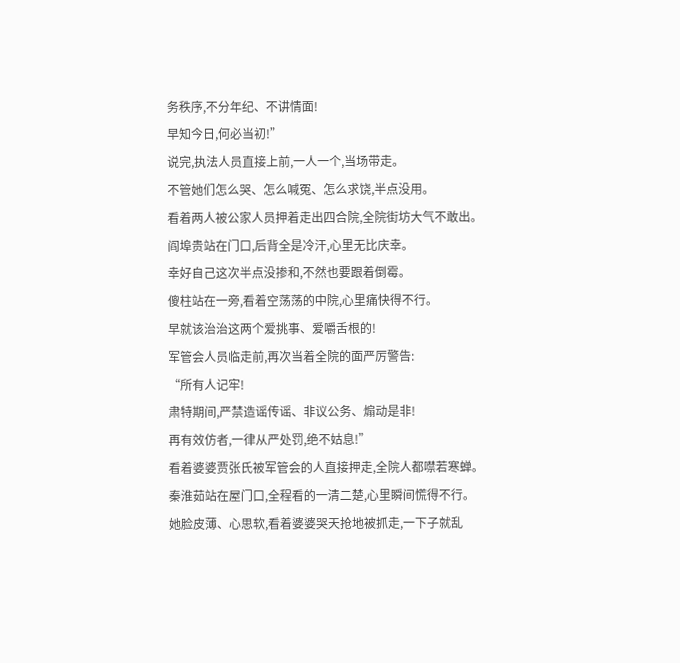务秩序,不分年纪、不讲情面!
早知今日,何必当初!”
说完,执法人员直接上前,一人一个,当场带走。
不管她们怎么哭、怎么喊冤、怎么求饶,半点没用。
看着两人被公家人员押着走出四合院,全院街坊大气不敢出。
阎埠贵站在门口,后背全是冷汗,心里无比庆幸。
幸好自己这次半点没掺和,不然也要跟着倒霉。
傻柱站在一旁,看着空荡荡的中院,心里痛快得不行。
早就该治治这两个爱挑事、爱嚼舌根的!
军管会人员临走前,再次当着全院的面严厉警告:
“所有人记牢!
肃特期间,严禁造谣传谣、非议公务、煽动是非!
再有效仿者,一律从严处罚,绝不姑息!”
看着婆婆贾张氏被军管会的人直接押走,全院人都噤若寒蝉。
秦淮茹站在屋门口,全程看的一清二楚,心里瞬间慌得不行。
她脸皮薄、心思软,看着婆婆哭天抢地被抓走,一下子就乱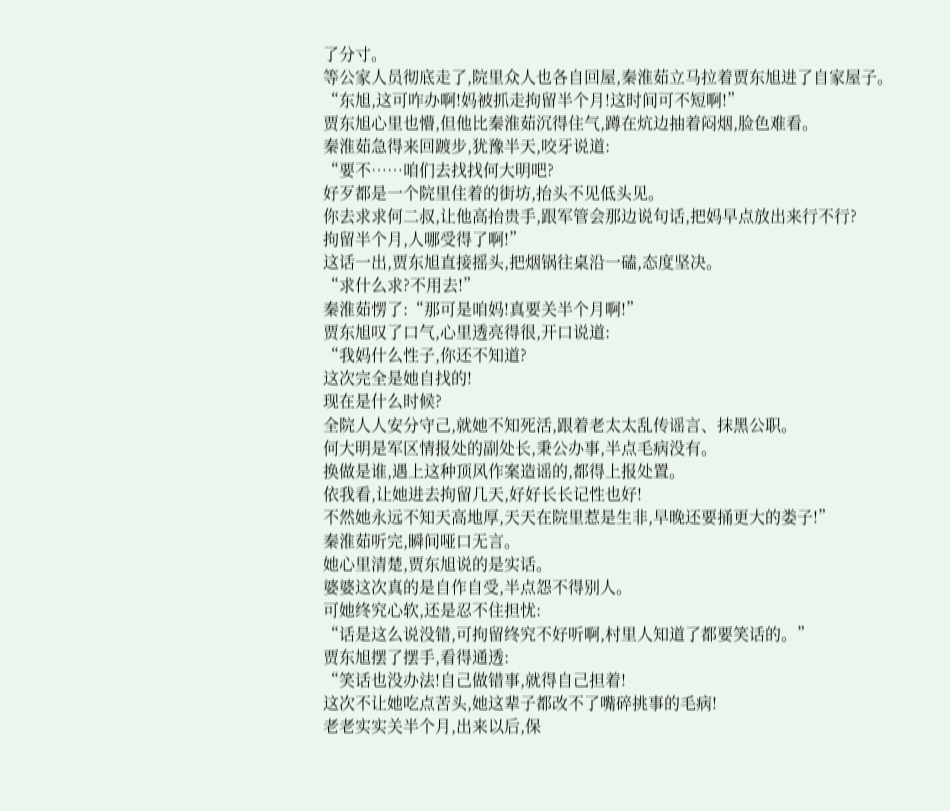了分寸。
等公家人员彻底走了,院里众人也各自回屋,秦淮茹立马拉着贾东旭进了自家屋子。
“东旭,这可咋办啊!妈被抓走拘留半个月!这时间可不短啊!”
贾东旭心里也懵,但他比秦淮茹沉得住气,蹲在炕边抽着闷烟,脸色难看。
秦淮茹急得来回踱步,犹豫半天,咬牙说道:
“要不……咱们去找找何大明吧?
好歹都是一个院里住着的街坊,抬头不见低头见。
你去求求何二叔,让他高抬贵手,跟军管会那边说句话,把妈早点放出来行不行?
拘留半个月,人哪受得了啊!”
这话一出,贾东旭直接摇头,把烟锅往桌沿一磕,态度坚决。
“求什么求?不用去!”
秦淮茹愣了:“那可是咱妈!真要关半个月啊!”
贾东旭叹了口气,心里透亮得很,开口说道:
“我妈什么性子,你还不知道?
这次完全是她自找的!
现在是什么时候?
全院人人安分守己,就她不知死活,跟着老太太乱传谣言、抹黑公职。
何大明是军区情报处的副处长,秉公办事,半点毛病没有。
换做是谁,遇上这种顶风作案造谣的,都得上报处置。
依我看,让她进去拘留几天,好好长长记性也好!
不然她永远不知天高地厚,天天在院里惹是生非,早晚还要捅更大的娄子!”
秦淮茹听完,瞬间哑口无言。
她心里清楚,贾东旭说的是实话。
婆婆这次真的是自作自受,半点怨不得别人。
可她终究心软,还是忍不住担忧:
“话是这么说没错,可拘留终究不好听啊,村里人知道了都要笑话的。”
贾东旭摆了摆手,看得通透:
“笑话也没办法!自己做错事,就得自己担着!
这次不让她吃点苦头,她这辈子都改不了嘴碎挑事的毛病!
老老实实关半个月,出来以后,保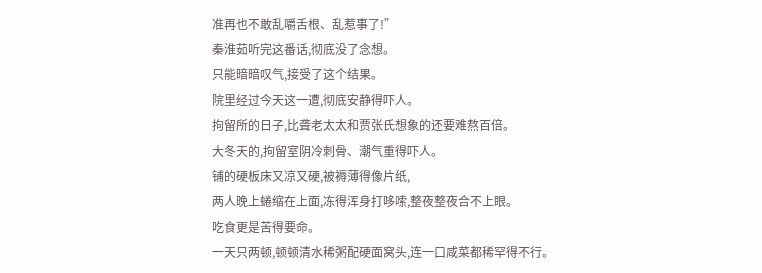准再也不敢乱嚼舌根、乱惹事了!”
秦淮茹听完这番话,彻底没了念想。
只能暗暗叹气,接受了这个结果。
院里经过今天这一遭,彻底安静得吓人。
拘留所的日子,比聋老太太和贾张氏想象的还要难熬百倍。
大冬天的,拘留室阴冷刺骨、潮气重得吓人。
铺的硬板床又凉又硬,被褥薄得像片纸,
两人晚上蜷缩在上面,冻得浑身打哆嗦,整夜整夜合不上眼。
吃食更是苦得要命。
一天只两顿,顿顿清水稀粥配硬面窝头,连一口咸菜都稀罕得不行。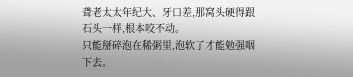聋老太太年纪大、牙口差,那窝头硬得跟石头一样,根本咬不动。
只能掰碎泡在稀粥里,泡软了才能勉强咽下去。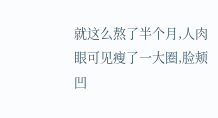就这么熬了半个月,人肉眼可见瘦了一大圈,脸颊凹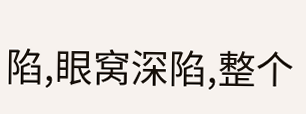陷,眼窝深陷,整个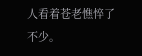人看着苍老憔悴了不少。